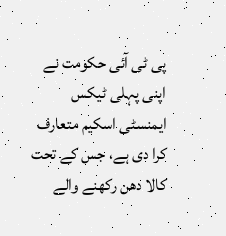پی ٹی آئی حکومت نے اپنی پہلی ٹیکس ایمنسٹی اسکیم متعارف کرا دی ہے، جس کے تحت کالا دھن رکھنے والے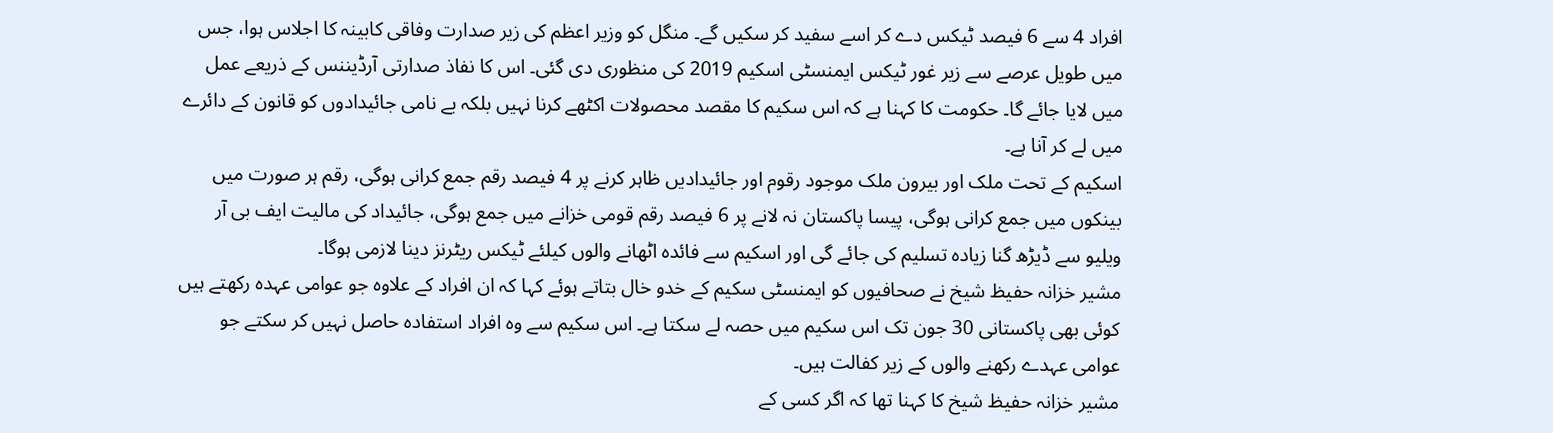افراد 4 سے 6 فیصد ٹیکس دے کر اسے سفید کر سکیں گے۔ منگل کو وزیر اعظم کی زیر صدارت وفاقی کابینہ کا اجلاس ہوا، جس میں طویل عرصے سے زیر غور ٹیکس ایمنسٹی اسکیم 2019 کی منظوری دی گئی۔ اس کا نفاذ صدارتی آرڈیننس کے ذریعے عمل میں لایا جائے گا۔ حکومت کا کہنا ہے کہ اس سکیم کا مقصد محصولات اکٹھے کرنا نہیں بلکہ بے نامی جائیدادوں کو قانون کے دائرے میں لے کر آنا ہے۔
اسکیم کے تحت ملک اور بیرون ملک موجود رقوم اور جائیدادیں ظاہر کرنے پر 4 فیصد رقم جمع کرانی ہوگی، رقم ہر صورت میں بینکوں میں جمع کرانی ہوگی، پیسا پاکستان نہ لانے پر 6 فیصد رقم قومی خزانے میں جمع ہوگی، جائیداد کی مالیت ایف بی آر ویلیو سے ڈیڑھ گنا زیادہ تسلیم کی جائے گی اور اسکیم سے فائدہ اٹھانے والوں کیلئے ٹیکس ریٹرنز دینا لازمی ہوگا۔
مشیر خزانہ حفیظ شیخ نے صحافیوں کو ایمنسٹی سکیم کے خدو خال بتاتے ہوئے کہا کہ ان افراد کے علاوہ جو عوامی عہدہ رکھتے ہیں کوئی بھی پاکستانی 30 جون تک اس سکیم میں حصہ لے سکتا ہے۔ اس سکیم سے وہ افراد استفادہ حاصل نہیں کر سکتے جو عوامی عہدے رکھنے والوں کے زیر کفالت ہیں۔
مشیر خزانہ حفیظ شیخ کا کہنا تھا کہ اگر کسی کے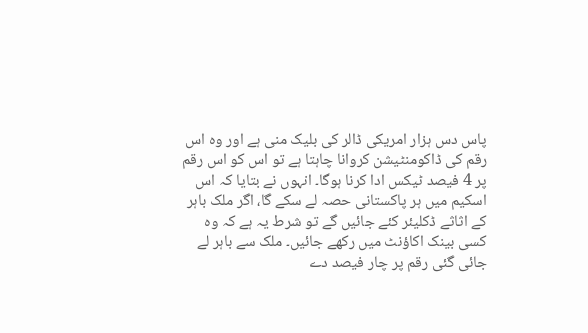پاس دس ہزار امریکی ڈالر کی بلیک منی ہے اور وہ اس رقم کی ڈاکومنٹیشن کروانا چاہتا ہے تو اس کو اس رقم پر 4 فیصد ٹیکس ادا کرنا ہوگا۔ انہوں نے بتایا کہ اس اسکیم میں ہر پاکستانی حصہ لے سکے گا، اگر ملک باہر کے اثاثے ڈکلیئر کئے جائيں گے تو شرط یہ ہے کہ وہ کسی بینک اکاؤنٹ میں رکھے جائيں۔ ملک سے باہر لے جائی گئی رقم پر چار فیصد دے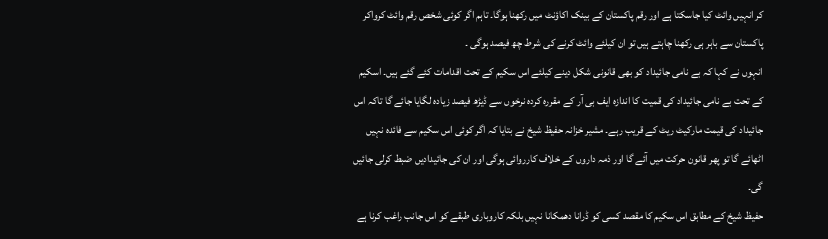کر انہيں وائٹ کیا جاسکتا ہے اور رقم پاکستان کے بینک اکاؤنٹ میں رکھنا ہوگا۔ تاہم اگر کوئی شخص رقم وائٹ کرواکر پاکستان سے باہر ہی رکھنا چاہتے ہیں تو ان کیلئے وائٹ کرنے کی شرط چھ فیصد ہوگی ۔
انہوں نے کہا کہ بے نامی جائیداد کو بھی قانونی شکل دینے کیلئے اس سکیم کے تحت اقدامات کئے گئے ہیں۔ اسکیم کے تحت بے نامی جائیداد کی قمیت کا اندازہ ایف بی آر کے مقررہ کردہ نرخوں سے ڈیڑھ فیصد زیادہ لگایا جائے گا تاکہ اس جائیداد کی قیمت مارکیٹ ریٹ کے قریب رہے۔ مشیر خزانہ حفیظ شیخ نے بتایا کہ اگر کوئی اس سکیم سے فائدہ نہیں اٹھائے گا تو پھر قانون حرکت میں آئے گا اور ذمہ داروں کے خلاف کارروائی ہوگی اور ان کی جائیدادیں ضبط کرلی جائیں گی۔
حفیظ شیخ کے مطابق اس سکیم کا مقصد کسی کو ڈرانا دھمکانا نہیں بلکہ کاروباری طبقے کو اس جانب راغب کرنا ہے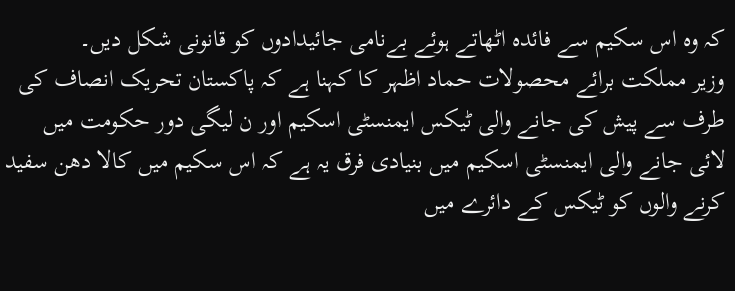کہ وہ اس سکیم سے فائدہ اٹھاتے ہوئے بےنامی جائیدادوں کو قانونی شکل دیں۔
وزیر مملکت برائے محصولات حماد اظہر کا کہنا ہے کہ پاکستان تحریک انصاف کی طرف سے پیش کی جانے والی ٹیکس ایمنسٹی اسکیم اور ن لیگی دور حکومت میں لائی جانے والی ایمنسٹی اسکیم میں بنیادی فرق یہ ہے کہ اس سکیم میں کالا دھن سفید کرنے والوں کو ٹیکس کے دائرے میں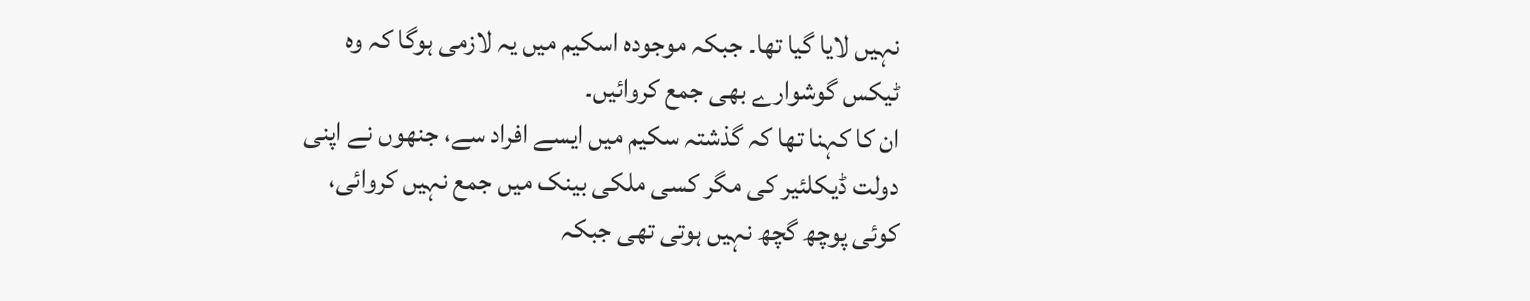نہیں لایا گیا تھا۔ جبکہ موجودہ اسکیم میں یہ لازمی ہوگا کہ وہ ٹیکس گوشوارے بھی جمع کروائیں۔
ان کا کہنا تھا کہ گذشتہ سکیم میں ایسے افراد سے، جنھوں نے اپنی دولت ڈیکلئیر کی مگر کسی ملکی بینک میں جمع نہیں کروائی، کوئی پوچھ گچھ نہیں ہوتی تھی جبکہ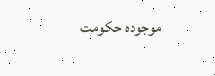موجودہ حکومت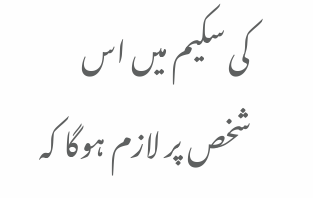کی سکیم میں اس شخص پر لازم ہوگا کہ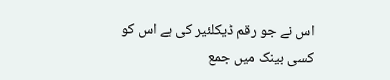اس نے جو رقم ڈیکلئیر کی ہے اس کو کسی بینک میں جمع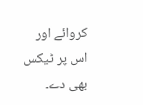کروائے اور اس پر ٹیکس بھی دے۔